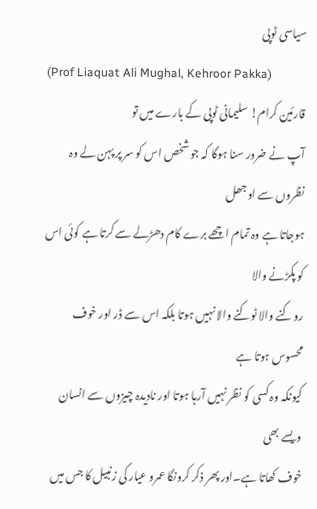سیاسی ٹوپی
(Prof Liaquat Ali Mughal, Kehroor Pakka)
قارئین کرام! سلیمانی ٹوپی کے بارے میں تو
آپ نے ضرور سنا ہوگا کہ جو شخص اس کو سر پر پہن لے وہ نظروں سے اوجھل
ہوجاتا ہے وہ تمام اچھے برے کام دھڑلے سے کرتا ہے کوئی اس کو پکڑنے والا
روکنے والا ٹوکنے والا نہیں ہوتا بلکہ اس سے ڈر اور خوف محسوس ہوتا ہے
کیونکہ وہ کسی کو نظر نہیں آرہا ہوتا اور نادیدہ چیزوں سے انسان ویسے بھی
خوف کھاتا ہے۔اور پھر ذکر کرونگا عمرو عیار کی زنبیل کا جس میں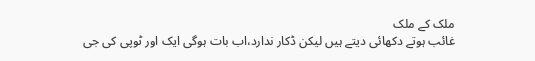ملک کے ملک
غائب ہوتے دکھائی دیتے ہیں لیکن ڈکار ندارد،اب بات ہوگی ایک اور ٹوپی کی جی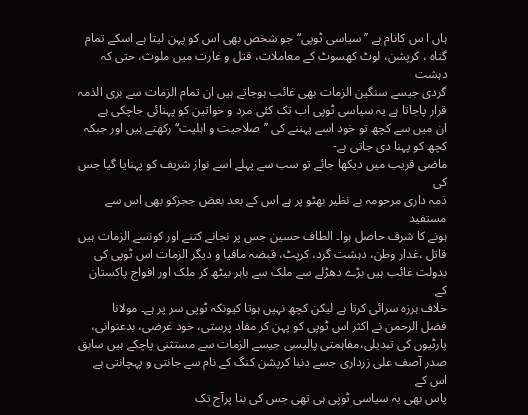ہاں ا س کانام ہے ’’سیاسی ٹوپی‘‘جو شخص بھی اس کو پہن لیتا ہے اسکے تمام
گناہ ، کرپشن، لوٹ کھسوٹ کے معاملات، قتل و غارت میں ملوث، حتی کہ دہشت
گردی جیسے سنگین الزمات بھی غائب ہوجاتے ہیں ان تمام الزمات سے بری الذمہ
قرار پاجاتا ہے یہ سیاسی ٹوپی اب تک کئی مرد و خواتین کو پہنائی جاچکی ہے
ان میں سے کچھ تو خود اسے پہننے کی ’’صلاحیت و اہلیت‘‘ رکھتے ہیں اور جبکہ
کچھ کو پہنا دی جاتی ہے-
ماضی قریب میں دیکھا جائے تو سب سے پہلے اسے نواز شریف کو پہنایا گیا جس کی
ذمہ داری مرحومہ بے نظیر بھٹو پر ہے اس کے بعد بعض ججزکو بھی اس سے مستفید
ہونے کا شرف حاصل ہوا۔ الطاف حسین جس پر نجانے کتنے اور کونسے الزمات ہیں
قاتل ،غدار وطن، دہشت گرد، کرپٹ، قبضہ مافیا و دیگر الزمات اس ٹوپی کی
بدولت غائب ہیں بڑے دھڑلے سے ملک سے باہر بیٹھ کر ملک اور افواج پاکستان کے
خلاف ہرزہ سرائی کرتا ہے لیکن کچھ نہیں ہوتا کیونکہ ٹوپی سر پر ہے۔ مولانا
فضل الرحمن نے اکثر اس ٹوپی کو پہن کر مفاد پرستی، خود غرضی، بدعنوانی،
پارٹیوں کی تبدیلی،مفاہمتی پالیسی جیسے الزمات سے مستثنی پاچکے ہیں سابق
صدر آصف علی زرداری جسے دنیا کرپشن کنگ کے نام سے جانتی و پہچانتی ہے اس کے
پاس بھی یہ سیاسی ٹوپی ہی تھی جس کی بنا پرآج تک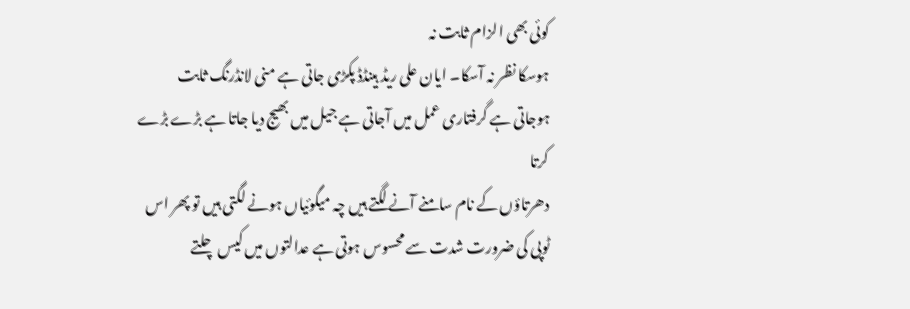کوئی بھی الزام ثابت نہ
ہوسکا نظر نہ آسکا۔ ایان علی ریڈ ہینڈڈ پکڑی جاتی ہے منی لانڈرنگ ثابت
ہوجاتی ہے گرفتاری عمل میں آجاتی ہے جیل میں بھیج دیا جاتا ہے بڑے بڑے کرتا
دھرتاؤں کے نام سامنے آنے لگتے ہیں چہ میگوئیاں ہونے لگتی ہیں تو پھر اس
ٹوپی کی ضرورت شدت سے محسوس ہوتی ہے عدالتوں میں کیس چلتے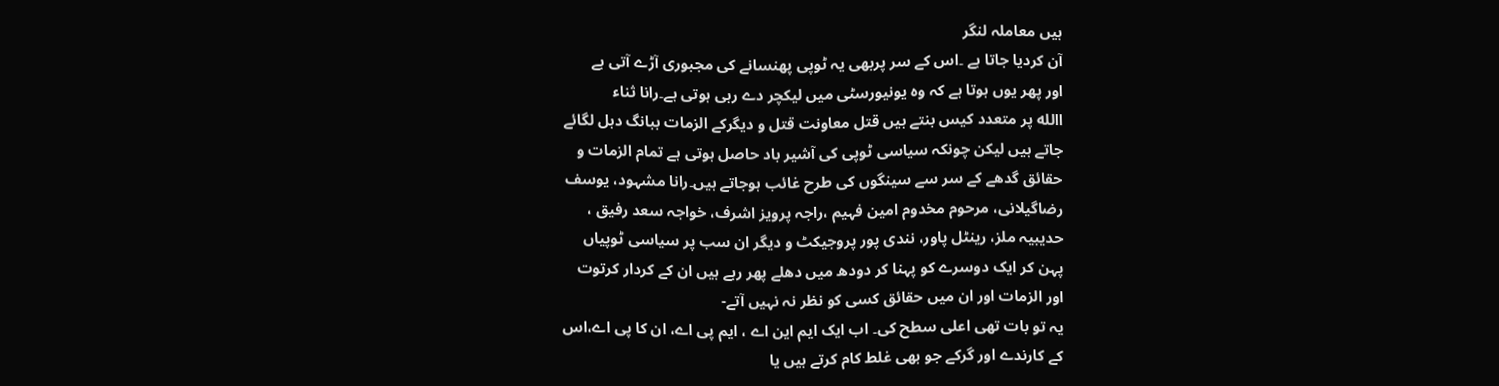ہیں معاملہ لنگر
آن کردیا جاتا ہے ۔اس کے سر پربھی یہ ٹوپی پھنسانے کی مجبوری آڑے آتی ہے
اور پھر یوں ہوتا ہے کہ وہ یونیورسٹی میں لیکچر دے رہی ہوتی ہے۔رانا ثناء
االله پر متعدد کیس بنتے ہیں قتل معاونت قتل و دیگرکے الزمات ببانگ دہل لگائے
جاتے ہیں لیکن چونکہ سیاسی ٹوپی کی آشیر باد حاصل ہوتی ہے تمام الزمات و
حقائق گدھے کے سر سے سینگوں کی طرح غائب ہوجاتے ہیں۔رانا مشہود، یوسف
رضاگیلانی، مرحوم مخدوم امین فہیم ،راجہ پرویز اشرف، خواجہ سعد رفیق ،
حدیبیہ ملز، رینٹل پاور، نندی پور پروجیکٹ و دیگر ان سب پر سیاسی ٹوپیاں
پہن کر ایک دوسرے کو پہنا کر دودھ میں دھلے پھر رہے ہیں ان کے کردار کرتوت
اور الزمات اور ان میں حقائق کسی کو نظر نہ نہیں آتے-
یہ تو بات تھی اعلی سطح کی۔ اب ایک ایم این اے ، ایم پی اے، ان کا پی اے،اس
کے کارندے اور گرکے جو بھی غلط کام کرتے ہیں یا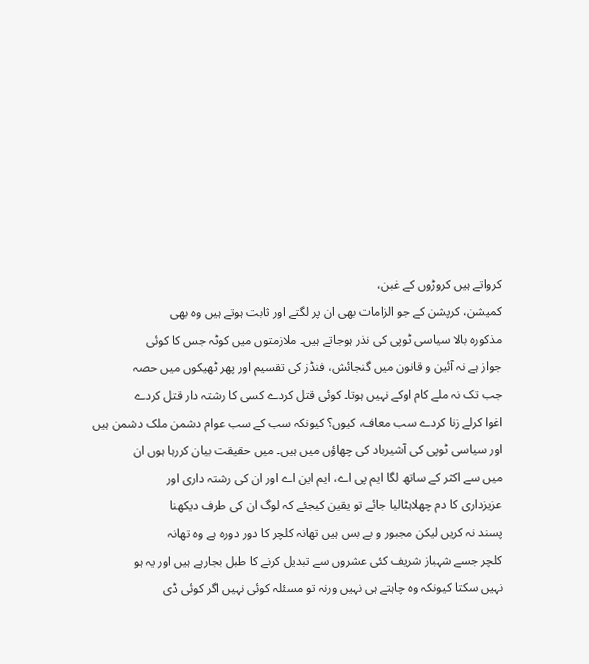کرواتے ہیں کروڑوں کے غبن،
کمیشن، کرپشن کے جو الزامات بھی ان پر لگتے اور ثابت ہوتے ہیں وہ بھی
مذکورہ بالا سیاسی ٹوپی کی نذر ہوجاتے ہیں۔ ملازمتوں میں کوٹہ جس کا کوئی
جواز ہے نہ آئین و قانون میں گنجائش، فنڈز کی تقسیم اور پھر ٹھیکوں میں حصہ
جب تک نہ ملے کام اوکے نہیں ہوتا۔ کوئی قتل کردے کسی کا رشتہ دار قتل کردے
اغوا کرلے زنا کردے سب معاف، کیوں؟ کیونکہ سب کے سب عوام دشمن ملک دشمن ہیں
اور سیاسی ٹوپی کی آشیرباد کی چھاؤں میں ہیں۔ میں حقیقت بیان کررہا ہوں ان
میں سے اکثر کے ساتھ لگا ایم پی اے، ایم این اے اور ان کی رشتہ داری اور
عزیزداری کا دم چھلاہٹالیا جائے تو یقین کیجئے کہ لوگ ان کی طرف دیکھنا
پسند نہ کریں لیکن مجبور و بے بس ہیں تھانہ کلچر کا دور دورہ ہے وہ تھانہ
کلچر جسے شہباز شریف کئی عشروں سے تبدیل کرنے کا طبل بجارہے ہیں اور یہ ہو
نہیں سکتا کیونکہ وہ چاہتے ہی نہیں ورنہ تو مسئلہ کوئی نہیں اگر کوئی ڈی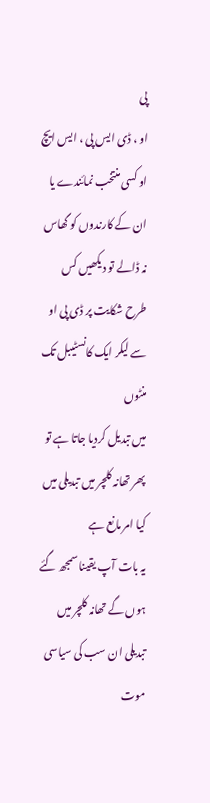پی
او ، ڈی ایس پی ، ایس ایچ او کسی منتخب نمائندے یا ان کے کارندوں کو گھاس
نہ ڈالے تو دیکھیں کس طرح شکایت پر ڈی پی او سے لیکر ایک کانسٹیبل تک منٹوں
میں تبدیل کردیا جاتا ہے تو پھر تھانہ کلچر میں تبدیلی میں کیا امر مانع ہے
یہ بات آپ یقینا سمجھ گئے ہوں گے تھانہ کلچر میں تبدیلی ان سب کی سیاسی موت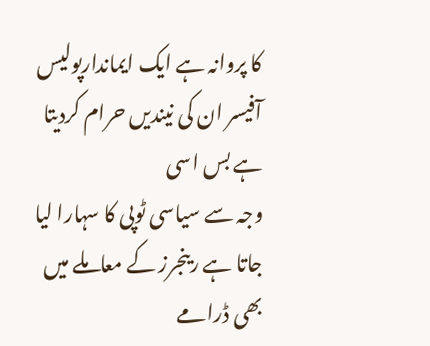کا پروانہ ہے ایک ایماندارپولیس آفیسر ان کی نیندیں حرام کردیتا ہے بس اسی
وجہ سے سیاسی ٹوپی کا سہارا لیا جاتا ہے رینجرز کے معاملے میں بھی ڈرامے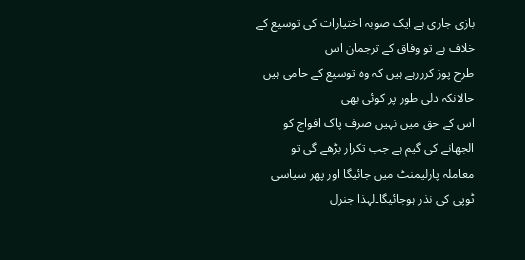بازی جاری ہے ایک صوبہ اختیارات کی توسیع کے خلاف ہے تو وفاق کے ترجمان اس
طرح پوز کرررہے ہیں کہ وہ توسیع کے حامی ہیں حالانکہ دلی طور پر کوئی بھی
اس کے حق میں نہیں صرف پاک افواج کو الجھانے کی گیم ہے جب تکرار بڑھے گی تو
معاملہ پارلیمنٹ میں جائیگا اور پھر سیاسی ٹوپی کی نذر ہوجائیگا۔لہذا جنرل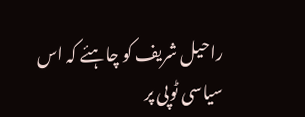راحیل شریف کو چاہئے کہ اس سیاسی ٹوپی پر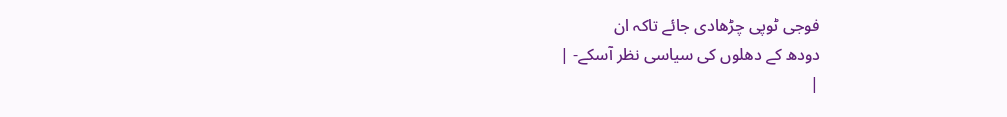فوجی ٹوپی چڑھادی جائے تاکہ ان
دودھ کے دھلوں کی سیاسی نظر آسکے- |
|